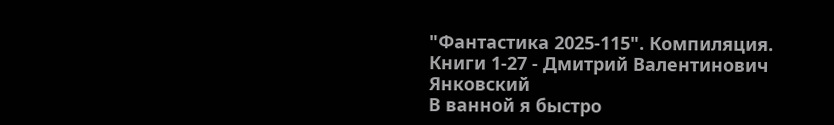"Фантастика 2025-115". Компиляция. Книги 1-27 - Дмитрий Валентинович Янковский
В ванной я быстро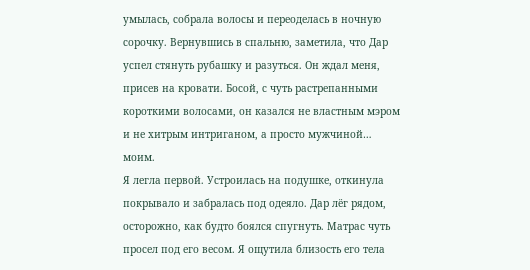умылась, собрала волосы и переоделась в ночную сорочку. Вернувшись в спальню, заметила, что Дар успел стянуть рубашку и разуться. Он ждал меня, присев на кровати. Босой, с чуть растрепанными короткими волосами, он казался не властным мэром и не хитрым интриганом, а просто мужчиной… моим.
Я легла первой. Устроилась на подушке, откинула покрывало и забралась под одеяло. Дар лёг рядом, осторожно, как будто боялся спугнуть. Матрас чуть просел под его весом. Я ощутила близость его тела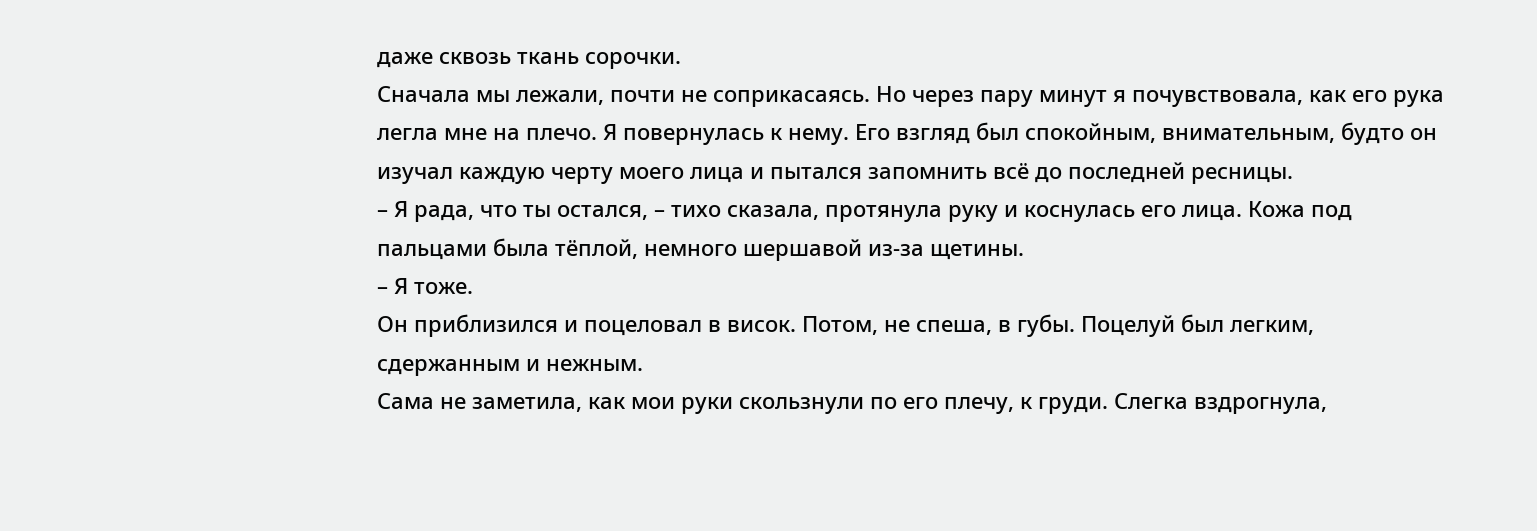даже сквозь ткань сорочки.
Сначала мы лежали, почти не соприкасаясь. Но через пару минут я почувствовала, как его рука легла мне на плечо. Я повернулась к нему. Его взгляд был спокойным, внимательным, будто он изучал каждую черту моего лица и пытался запомнить всё до последней ресницы.
– Я рада, что ты остался, – тихо сказала, протянула руку и коснулась его лица. Кожа под пальцами была тёплой, немного шершавой из-за щетины.
– Я тоже.
Он приблизился и поцеловал в висок. Потом, не спеша, в губы. Поцелуй был легким, сдержанным и нежным.
Сама не заметила, как мои руки скользнули по его плечу, к груди. Слегка вздрогнула,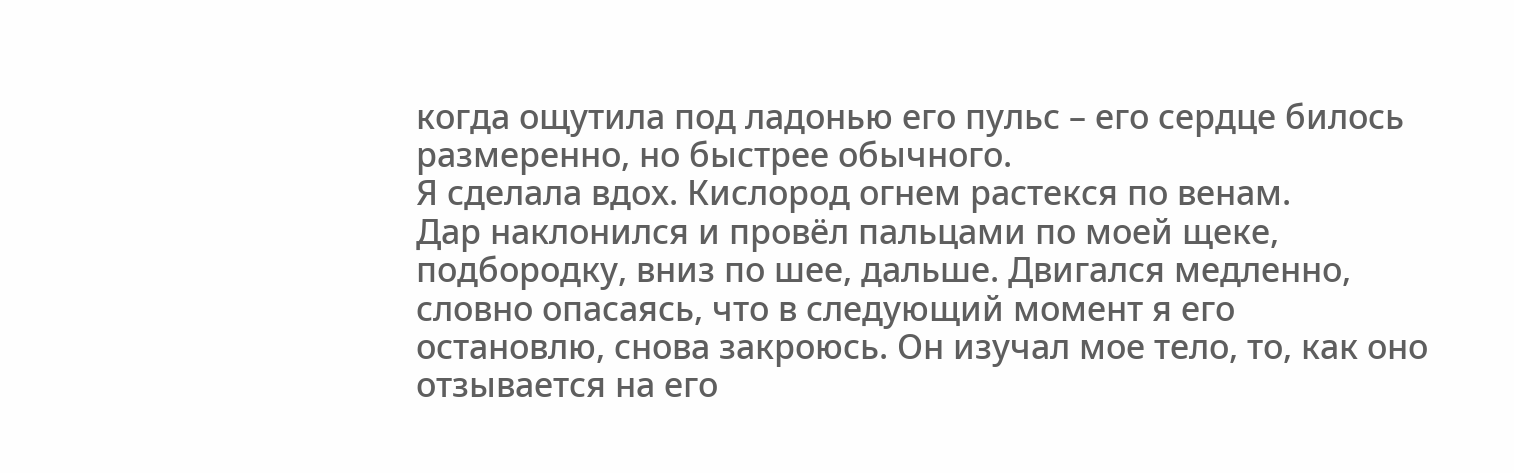когда ощутила под ладонью его пульс – его сердце билось размеренно, но быстрее обычного.
Я сделала вдох. Кислород огнем растекся по венам.
Дар наклонился и провёл пальцами по моей щеке, подбородку, вниз по шее, дальше. Двигался медленно, словно опасаясь, что в следующий момент я его остановлю, снова закроюсь. Он изучал мое тело, то, как оно отзывается на его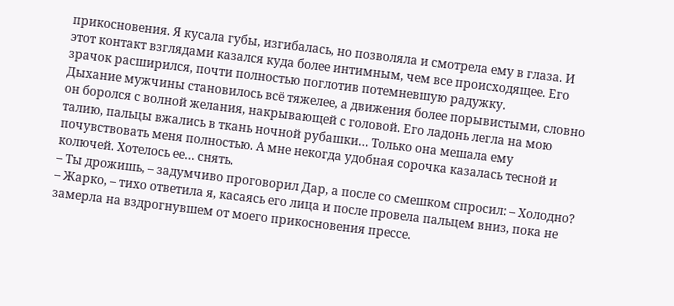прикосновения. Я кусала губы, изгибалась, но позволяла и смотрела ему в глаза. И этот контакт взглядами казался куда более интимным, чем все происходящее. Его зрачок расширился, почти полностью поглотив потемневшую радужку.
Дыхание мужчины становилось всё тяжелее, а движения более порывистыми, словно он боролся с волной желания, накрывающей с головой. Его ладонь легла на мою талию, пальцы вжались в ткань ночной рубашки… Только она мешала ему почувствовать меня полностью. А мне некогда удобная сорочка казалась тесной и колючей. Хотелось ее… снять.
– Ты дрожишь, – задумчиво проговорил Дар, а после со смешком спросил: – Холодно?
– Жарко, – тихо ответила я, касаясь его лица и после провела пальцем вниз, пока не замерла на вздрогнувшем от моего прикосновения прессе.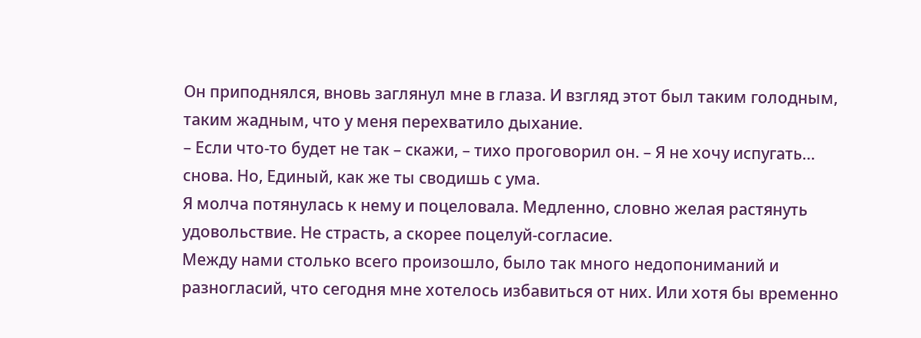Он приподнялся, вновь заглянул мне в глаза. И взгляд этот был таким голодным, таким жадным, что у меня перехватило дыхание.
– Если что-то будет не так – скажи, – тихо проговорил он. – Я не хочу испугать… снова. Но, Единый, как же ты сводишь с ума.
Я молча потянулась к нему и поцеловала. Медленно, словно желая растянуть удовольствие. Не страсть, а скорее поцелуй-согласие.
Между нами столько всего произошло, было так много недопониманий и разногласий, что сегодня мне хотелось избавиться от них. Или хотя бы временно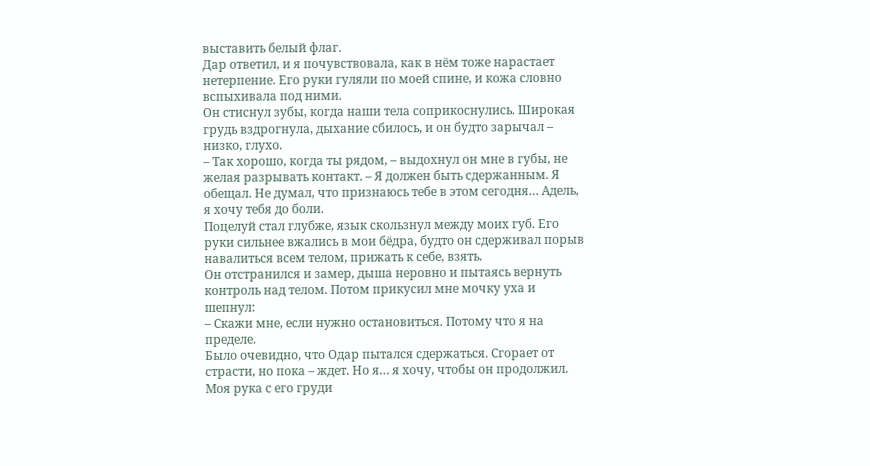выставить белый флаг.
Дар ответил, и я почувствовала, как в нём тоже нарастает нетерпение. Его руки гуляли по моей спине, и кожа словно вспыхивала под ними.
Он стиснул зубы, когда наши тела соприкоснулись. Широкая грудь вздрогнула, дыхание сбилось, и он будто зарычал – низко, глухо.
– Так хорошо, когда ты рядом, – выдохнул он мне в губы, не желая разрывать контакт. – Я должен быть сдержанным. Я обещал. Не думал, что признаюсь тебе в этом сегодня… Адель, я хочу тебя до боли.
Поцелуй стал глубже, язык скользнул между моих губ. Его руки сильнее вжались в мои бёдра, будто он сдерживал порыв навалиться всем телом, прижать к себе, взять.
Он отстранился и замер, дыша неровно и пытаясь вернуть контроль над телом. Потом прикусил мне мочку уха и шепнул:
– Скажи мне, если нужно остановиться. Потому что я на пределе.
Было очевидно, что Одар пытался сдержаться. Сгорает от страсти, но пока – ждет. Но я… я хочу, чтобы он продолжил.
Моя рука с его груди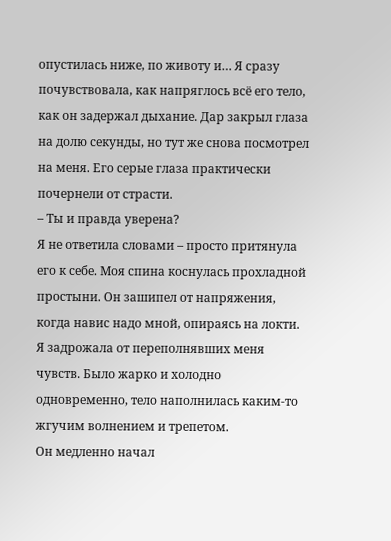опустилась ниже, по животу и… Я сразу почувствовала, как напряглось всё его тело, как он задержал дыхание. Дар закрыл глаза на долю секунды, но тут же снова посмотрел на меня. Его серые глаза практически почернели от страсти.
– Ты и правда уверена?
Я не ответила словами – просто притянула его к себе. Моя спина коснулась прохладной простыни. Он зашипел от напряжения, когда навис надо мной, опираясь на локти.
Я задрожала от переполнявших меня чувств. Было жарко и холодно одновременно, тело наполнилась каким-то жгучим волнением и трепетом.
Он медленно начал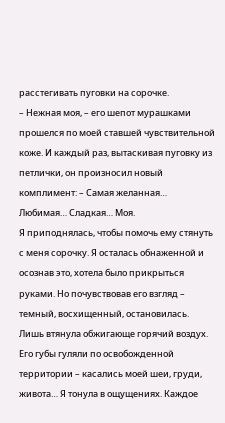расстегивать пуговки на сорочке.
– Нежная моя, – его шепот мурашками прошелся по моей ставшей чувствительной коже. И каждый раз, вытаскивая пуговку из петлички, он произносил новый комплимент: – Самая желанная… Любимая… Сладкая… Моя.
Я приподнялась, чтобы помочь ему стянуть с меня сорочку. Я осталась обнаженной и осознав это, хотела было прикрыться руками. Но почувствовав его взгляд – темный, восхищенный, остановилась. Лишь втянула обжигающе горячий воздух.
Его губы гуляли по освобожденной территории – касались моей шеи, груди, живота… Я тонула в ощущениях. Каждое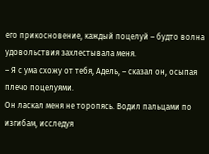его прикосновение, каждый поцелуй – будто волна удовольствия захлестывала меня.
– Я с ума схожу от тебя, Адель, – сказал он, осыпая плечо поцелуями.
Он ласкал меня не торопясь. Водил пальцами по изгибам, исследуя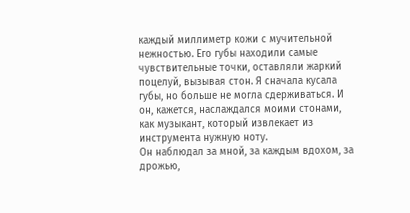каждый миллиметр кожи с мучительной нежностью. Его губы находили самые чувствительные точки, оставляли жаркий поцелуй, вызывая стон. Я сначала кусала губы, но больше не могла сдерживаться. И он, кажется, наслаждался моими стонами, как музыкант, который извлекает из инструмента нужную ноту.
Он наблюдал за мной, за каждым вдохом, за дрожью,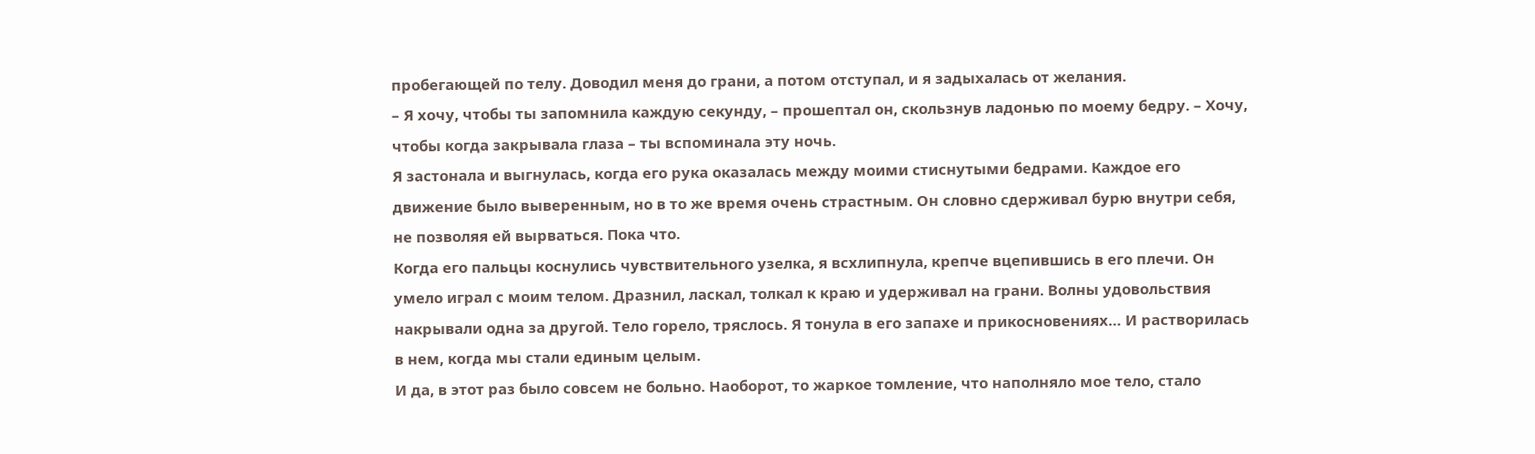пробегающей по телу. Доводил меня до грани, а потом отступал, и я задыхалась от желания.
– Я хочу, чтобы ты запомнила каждую секунду, – прошептал он, скользнув ладонью по моему бедру. – Хочу, чтобы когда закрывала глаза – ты вспоминала эту ночь.
Я застонала и выгнулась, когда его рука оказалась между моими стиснутыми бедрами. Каждое его движение было выверенным, но в то же время очень страстным. Он словно сдерживал бурю внутри себя, не позволяя ей вырваться. Пока что.
Когда его пальцы коснулись чувствительного узелка, я всхлипнула, крепче вцепившись в его плечи. Он умело играл с моим телом. Дразнил, ласкал, толкал к краю и удерживал на грани. Волны удовольствия накрывали одна за другой. Тело горело, тряслось. Я тонула в его запахе и прикосновениях… И растворилась в нем, когда мы стали единым целым.
И да, в этот раз было совсем не больно. Наоборот, то жаркое томление, что наполняло мое тело, стало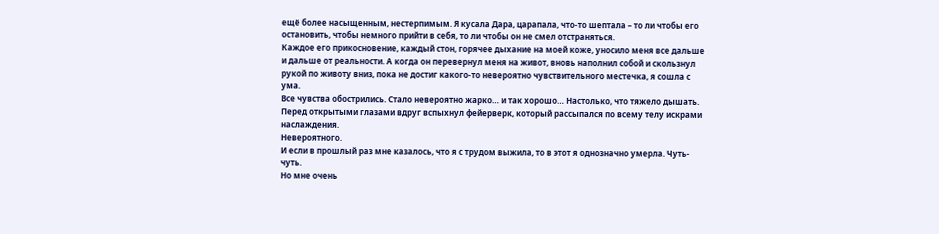ещё более насыщенным, нестерпимым. Я кусала Дара, царапала, что-то шептала – то ли чтобы его остановить, чтобы немного прийти в себя, то ли чтобы он не смел отстраняться.
Каждое его прикосновение, каждый стон, горячее дыхание на моей коже, уносило меня все дальше и дальше от реальности. А когда он перевернул меня на живот, вновь наполнил собой и скользнул рукой по животу вниз, пока не достиг какого-то невероятно чувствительного местечка, я сошла с ума.
Все чувства обострились. Стало невероятно жарко… и так хорошо… Настолько, что тяжело дышать. Перед открытыми глазами вдруг вспыхнул фейерверк, который рассыпался по всему телу искрами наслаждения.
Невероятного.
И если в прошлый раз мне казалось, что я с трудом выжила, то в этот я однозначно умерла. Чуть-чуть.
Но мне очень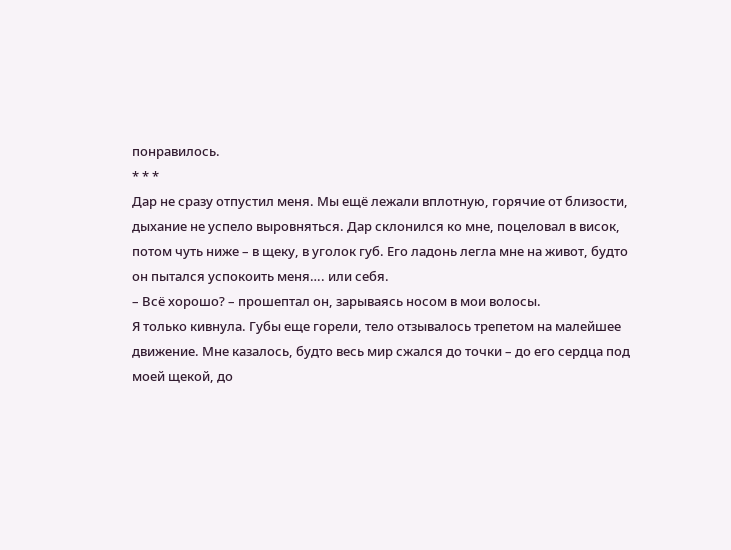понравилось.
* * *
Дар не сразу отпустил меня. Мы ещё лежали вплотную, горячие от близости, дыхание не успело выровняться. Дар склонился ко мне, поцеловал в висок, потом чуть ниже – в щеку, в уголок губ. Его ладонь легла мне на живот, будто он пытался успокоить меня…. или себя.
– Всё хорошо? – прошептал он, зарываясь носом в мои волосы.
Я только кивнула. Губы еще горели, тело отзывалось трепетом на малейшее движение. Мне казалось, будто весь мир сжался до точки – до его сердца под моей щекой, до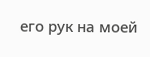его рук на моей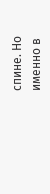спине. Но именно в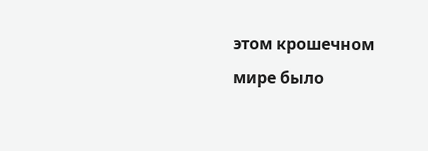этом крошечном мире было